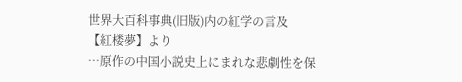世界大百科事典(旧版)内の紅学の言及
【紅楼夢】より
…原作の中国小説史上にまれな悲劇性を保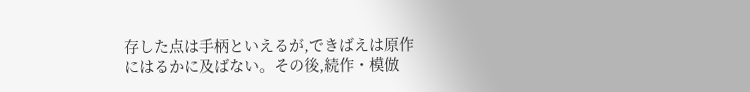存した点は手柄といえるが,できばえは原作にはるかに及ばない。その後,続作・模倣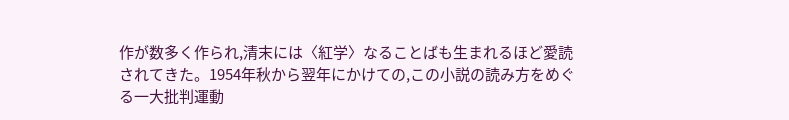作が数多く作られ,清末には〈紅学〉なることばも生まれるほど愛読されてきた。1954年秋から翌年にかけての,この小説の読み方をめぐる一大批判運動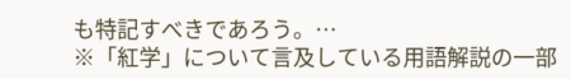も特記すべきであろう。…
※「紅学」について言及している用語解説の一部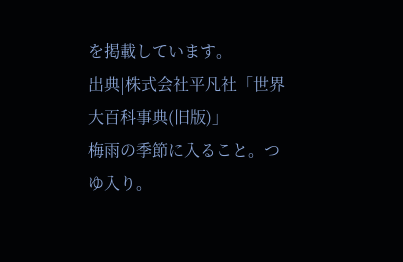を掲載しています。
出典|株式会社平凡社「世界大百科事典(旧版)」
梅雨の季節に入ること。つゆ入り。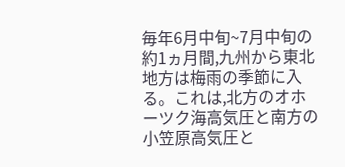毎年6月中旬~7月中旬の約1ヵ月間,九州から東北地方は梅雨の季節に入る。これは,北方のオホーツク海高気圧と南方の小笠原高気圧と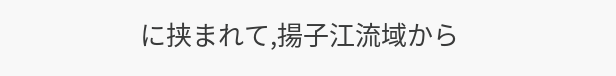に挟まれて,揚子江流域から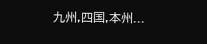九州,四国,本州...